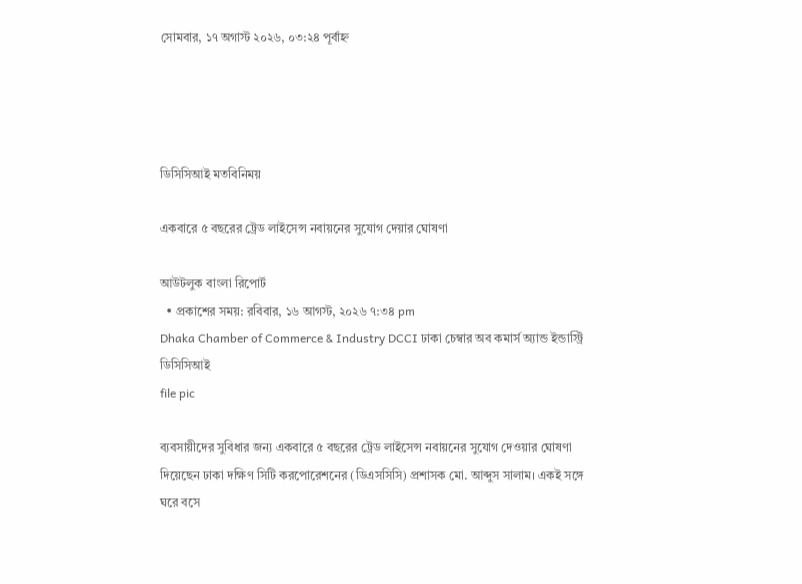সোমবার, ১৭ অগাস্ট ২০২৬, ০৩:২৪ পূর্বাহ্ন




ডিসিসিআই মতবিনিময়

একবারে ৫ বছরের ট্রেড লাইসেন্স নবায়নের সুযোগ দেয়ার ঘোষণা

আউটলুক বাংলা রিপোর্ট
  • প্রকাশের সময়: রবিবার, ১৬ আগস্ট, ২০২৬ ৭:৩৪ pm
Dhaka Chamber of Commerce & Industry DCCI ঢাকা চেম্বার অব কমার্স অ্যান্ড ইন্ডাস্ট্রি ডিসিসিআই
file pic

ব্যবসায়ীদের সুবিধার জন্য একবারে ৫ বছরের ট্রেড লাইসেন্স নবায়নের সুযোগ দেওয়ার ঘোষণা দিয়েছেন ঢাকা দক্ষিণ সিটি করপোরেশনের (ডিএসসিসি) প্রশাসক মো. আব্দুস সালাম। একই সঙ্গে ঘরে বসে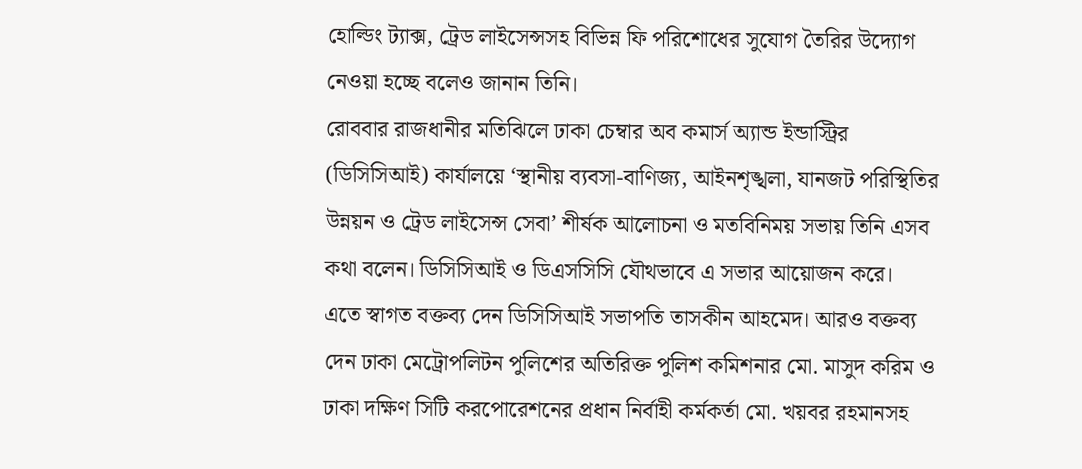হোল্ডিং ট্যাক্স, ট্রেড লাইসেন্সসহ বিভিন্ন ফি পরিশোধের সুযোগ তৈরির উদ্যোগ নেওয়া হচ্ছে বলেও জানান তিনি।
রোববার রাজধানীর মতিঝিলে ঢাকা চেম্বার অব কমার্স অ্যান্ড ইন্ডাস্ট্রির (ডিসিসিআই) কার্যালয়ে ‘স্থানীয় ব্যবসা-বাণিজ্য, আইনশৃঙ্খলা, যানজট পরিস্থিতির উন্নয়ন ও ট্রেড লাইসেন্স সেবা’ শীর্ষক আলোচনা ও মতবিনিময় সভায় তিনি এসব কথা বলেন। ডিসিসিআই ও ডিএসসিসি যৌথভাবে এ সভার আয়োজন করে।
এতে স্বাগত বক্তব্য দেন ডিসিসিআই সভাপতি তাসকীন আহমেদ। আরও বক্তব্য দেন ঢাকা মেট্রোপলিটন পুলিশের অতিরিক্ত পুলিশ কমিশনার মো. মাসুদ করিম ও ঢাকা দক্ষিণ সিটি করপোরেশনের প্রধান নির্বাহী কর্মকর্তা মো. খয়বর রহমানসহ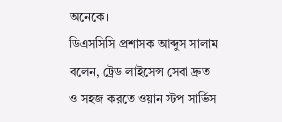অনেকে।
ডিএসসিসি প্রশাসক আব্দুস সালাম বলেন, ট্রেড লাইসেন্স সেবা দ্রুত ও সহজ করতে ওয়ান স্টপ সার্ভিস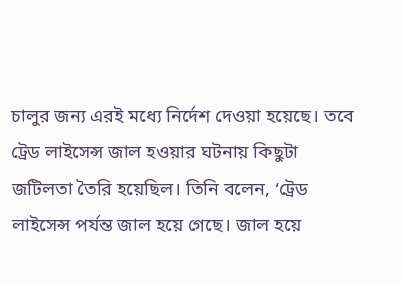চালুর জন্য এরই মধ্যে নির্দেশ দেওয়া হয়েছে। তবে ট্রেড লাইসেন্স জাল হওয়ার ঘটনায় কিছুটা জটিলতা তৈরি হয়েছিল। তিনি বলেন, ‘ট্রেড লাইসেন্স পর্যন্ত জাল হয়ে গেছে। জাল হয়ে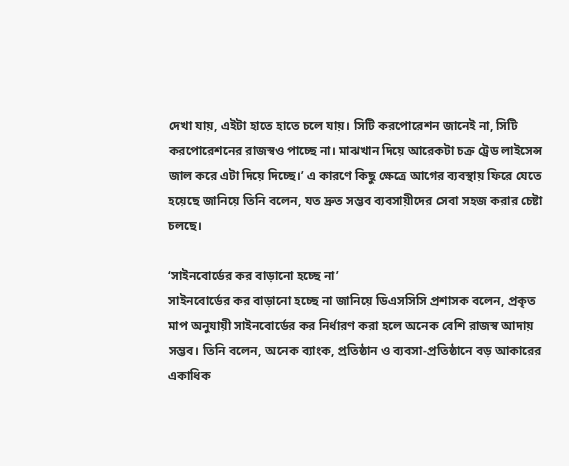দেখা যায়, এইটা হাতে হাতে চলে যায়। সিটি করপোরেশন জানেই না, সিটি করপোরেশনের রাজস্বও পাচ্ছে না। মাঝখান দিয়ে আরেকটা চক্র ট্রেড লাইসেন্স জাল করে এটা দিয়ে দিচ্ছে।’ এ কারণে কিছু ক্ষেত্রে আগের ব্যবস্থায় ফিরে যেতে হয়েছে জানিয়ে তিনি বলেন, যত দ্রুত সম্ভব ব্যবসায়ীদের সেবা সহজ করার চেষ্টা চলছে।

‘সাইনবোর্ডের কর বাড়ানো হচ্ছে না’
সাইনবোর্ডের কর বাড়ানো হচ্ছে না জানিয়ে ডিএসসিসি প্রশাসক বলেন, প্রকৃত মাপ অনুযায়ী সাইনবোর্ডের কর নির্ধারণ করা হলে অনেক বেশি রাজস্ব আদায় সম্ভব। তিনি বলেন, অনেক ব্যাংক, প্রতিষ্ঠান ও ব্যবসা-প্রতিষ্ঠানে বড় আকারের একাধিক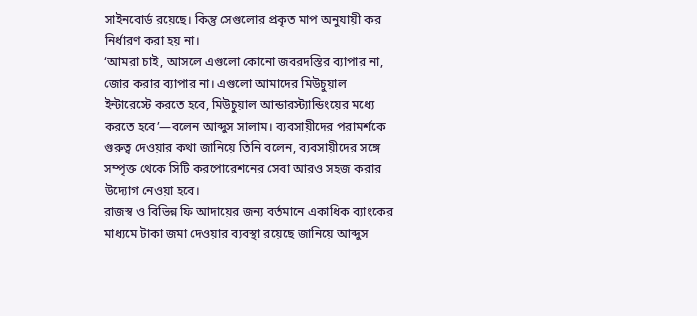সাইনবোর্ড রয়েছে। কিন্তু সেগুলোর প্রকৃত মাপ অনুযায়ী কর নির্ধারণ করা হয় না।
‘আমরা চাই, আসলে এগুলো কোনো জবরদস্তির ব্যাপার না, জোর করার ব্যাপার না। এগুলো আমাদের মিউচুয়াল ইন্টারেস্টে করতে হবে, মিউচুয়াল আন্ডারস্ট্যান্ডিংয়ের মধ্যে করতে হবে’—বলেন আব্দুস সালাম। ব্যবসায়ীদের পরামর্শকে গুরুত্ব দেওয়ার কথা জানিয়ে তিনি বলেন, ব্যবসায়ীদের সঙ্গে সম্পৃক্ত থেকে সিটি করপোরেশনের সেবা আরও সহজ করার উদ্যোগ নেওয়া হবে।
রাজস্ব ও বিভিন্ন ফি আদায়ের জন্য বর্তমানে একাধিক ব্যাংকের মাধ্যমে টাকা জমা দেওয়ার ব্যবস্থা রয়েছে জানিয়ে আব্দুস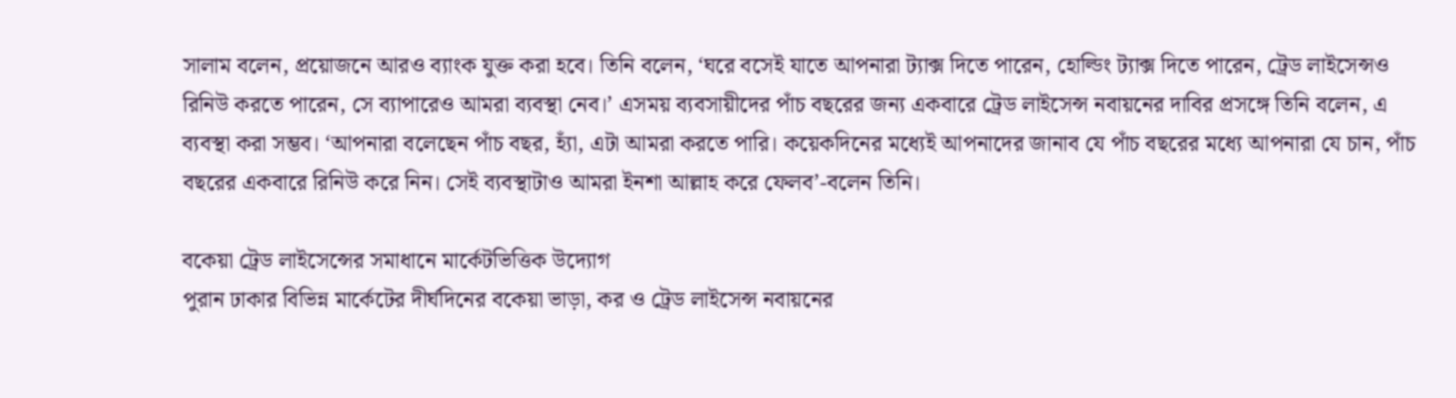সালাম বলেন, প্রয়োজনে আরও ব্যাংক যুক্ত করা হবে। তিনি বলেন, ‘ঘরে বসেই যাতে আপনারা ট্যাক্স দিতে পারেন, হোল্ডিং ট্যাক্স দিতে পারেন, ট্রেড লাইসেন্সও রিনিউ করতে পারেন, সে ব্যাপারেও আমরা ব্যবস্থা নেব।’ এসময় ব্যবসায়ীদের পাঁচ বছরের জন্য একবারে ট্রেড লাইসেন্স নবায়নের দাবির প্রসঙ্গে তিনি বলেন, এ ব্যবস্থা করা সম্ভব। ‘আপনারা বলেছেন পাঁচ বছর, হ্যাঁ, এটা আমরা করতে পারি। কয়েকদিনের মধ্যেই আপনাদের জানাব যে পাঁচ বছরের মধ্যে আপনারা যে চান, পাঁচ বছরের একবারে রিনিউ করে নিন। সেই ব্যবস্থাটাও আমরা ইনশা আল্লাহ করে ফেলব’-বলেন তিনি।

বকেয়া ট্রেড লাইসেন্সের সমাধানে মার্কেটভিত্তিক উদ্যোগ
পুরান ঢাকার বিভিন্ন মার্কেটের দীর্ঘদিনের বকেয়া ভাড়া, কর ও ট্রেড লাইসেন্স নবায়নের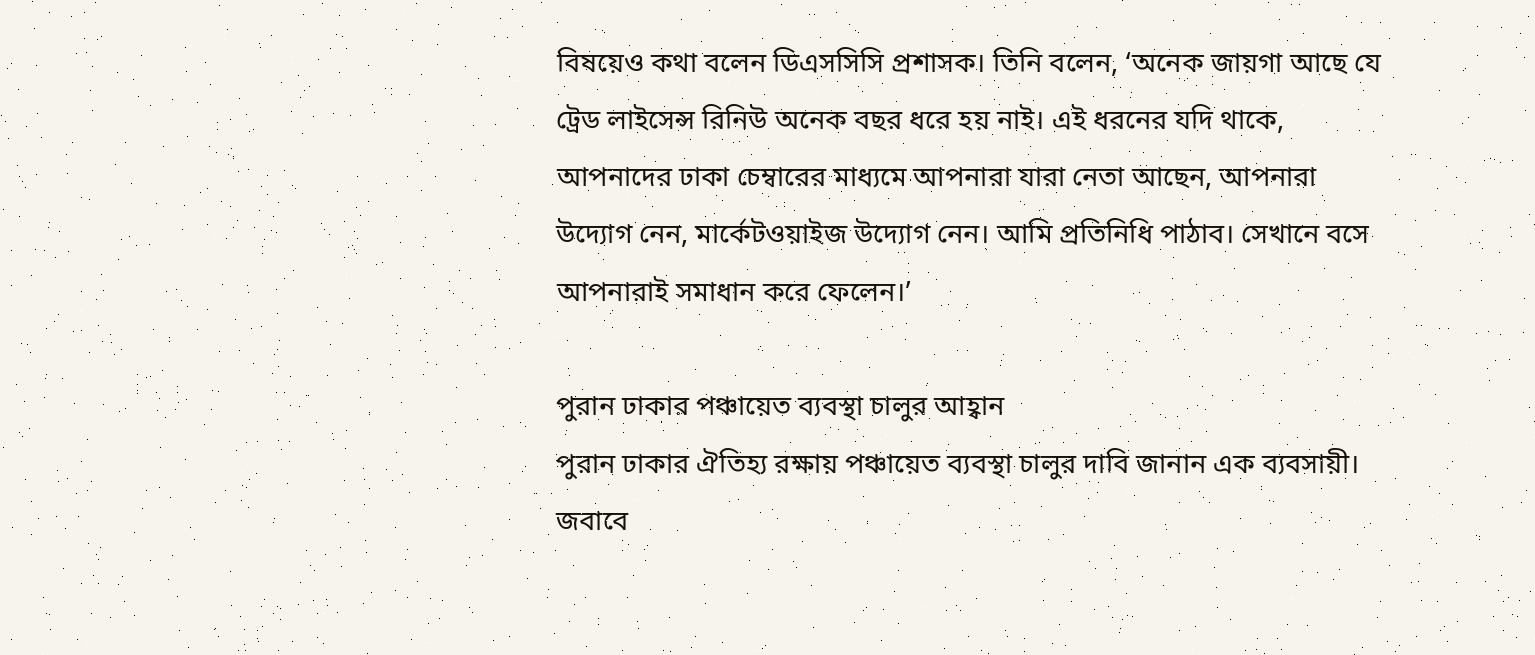বিষয়েও কথা বলেন ডিএসসিসি প্রশাসক। তিনি বলেন, ‘অনেক জায়গা আছে যে ট্রেড লাইসেন্স রিনিউ অনেক বছর ধরে হয় নাই। এই ধরনের যদি থাকে, আপনাদের ঢাকা চেম্বারের মাধ্যমে আপনারা যারা নেতা আছেন, আপনারা উদ্যোগ নেন, মার্কেটওয়াইজ উদ্যোগ নেন। আমি প্রতিনিধি পাঠাব। সেখানে বসে আপনারাই সমাধান করে ফেলেন।’

পুরান ঢাকার পঞ্চায়েত ব্যবস্থা চালুর আহ্বান
পুরান ঢাকার ঐতিহ্য রক্ষায় পঞ্চায়েত ব্যবস্থা চালুর দাবি জানান এক ব্যবসায়ী। জবাবে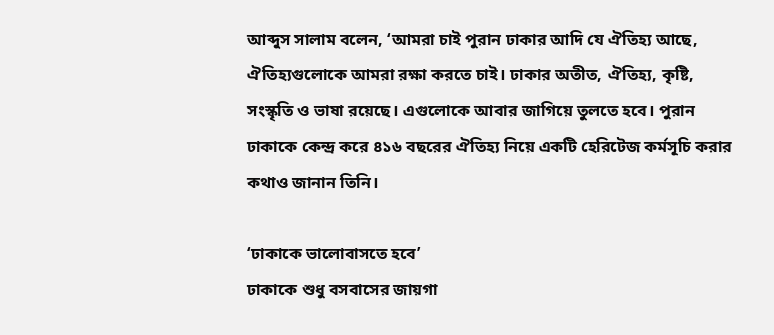আব্দুস সালাম বলেন, ‘আমরা চাই পুরান ঢাকার আদি যে ঐতিহ্য আছে, ঐতিহ্যগুলোকে আমরা রক্ষা করতে চাই। ঢাকার অতীত, ঐতিহ্য, কৃষ্টি, সংস্কৃতি ও ভাষা রয়েছে। এগুলোকে আবার জাগিয়ে তুলতে হবে। পুরান ঢাকাকে কেন্দ্র করে ৪১৬ বছরের ঐতিহ্য নিয়ে একটি হেরিটেজ কর্মসূচি করার কথাও জানান তিনি।

‘ঢাকাকে ভালোবাসতে হবে’
ঢাকাকে শুধু বসবাসের জায়গা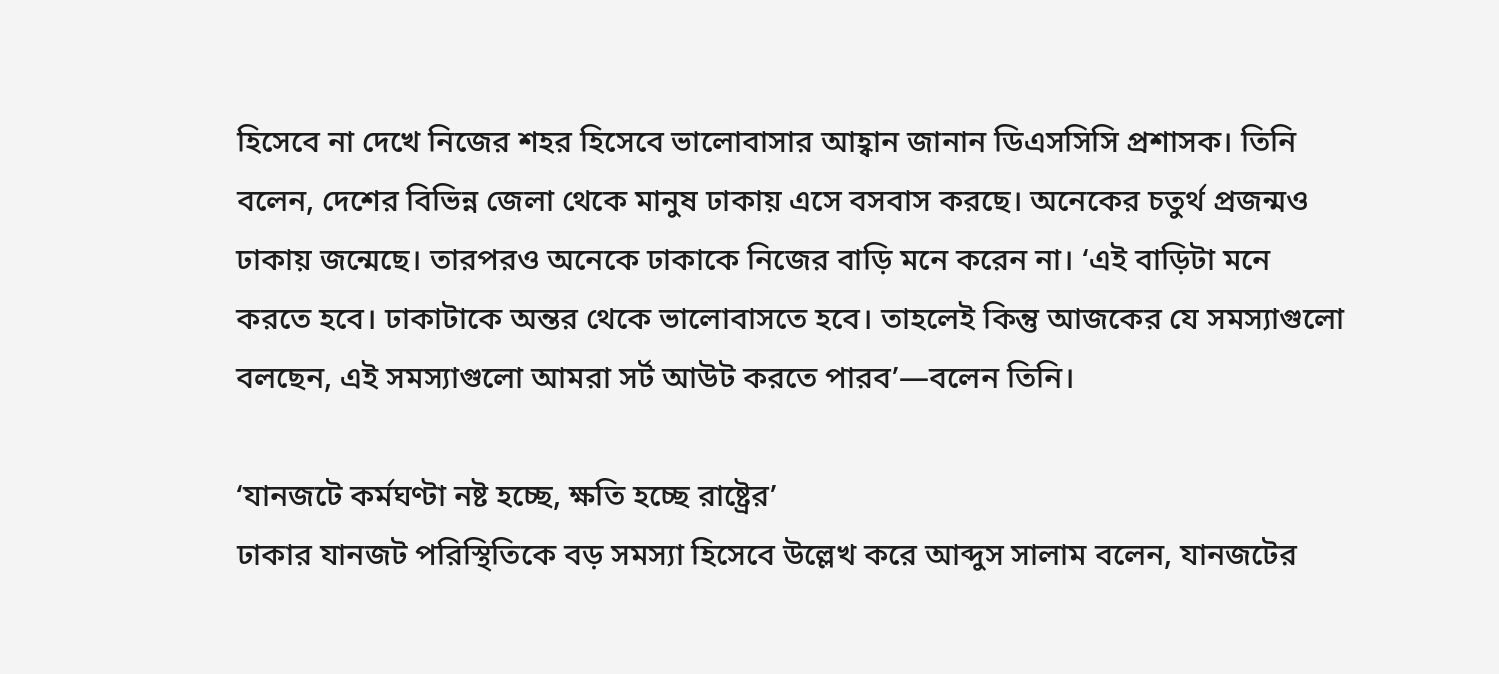হিসেবে না দেখে নিজের শহর হিসেবে ভালোবাসার আহ্বান জানান ডিএসসিসি প্রশাসক। তিনি বলেন, দেশের বিভিন্ন জেলা থেকে মানুষ ঢাকায় এসে বসবাস করছে। অনেকের চতুর্থ প্রজন্মও ঢাকায় জন্মেছে। তারপরও অনেকে ঢাকাকে নিজের বাড়ি মনে করেন না। ‘এই বাড়িটা মনে করতে হবে। ঢাকাটাকে অন্তর থেকে ভালোবাসতে হবে। তাহলেই কিন্তু আজকের যে সমস্যাগুলো বলছেন, এই সমস্যাগুলো আমরা সর্ট আউট করতে পারব’—বলেন তিনি।

‘যানজটে কর্মঘণ্টা নষ্ট হচ্ছে, ক্ষতি হচ্ছে রাষ্ট্রের’
ঢাকার যানজট পরিস্থিতিকে বড় সমস্যা হিসেবে উল্লেখ করে আব্দুস সালাম বলেন, যানজটের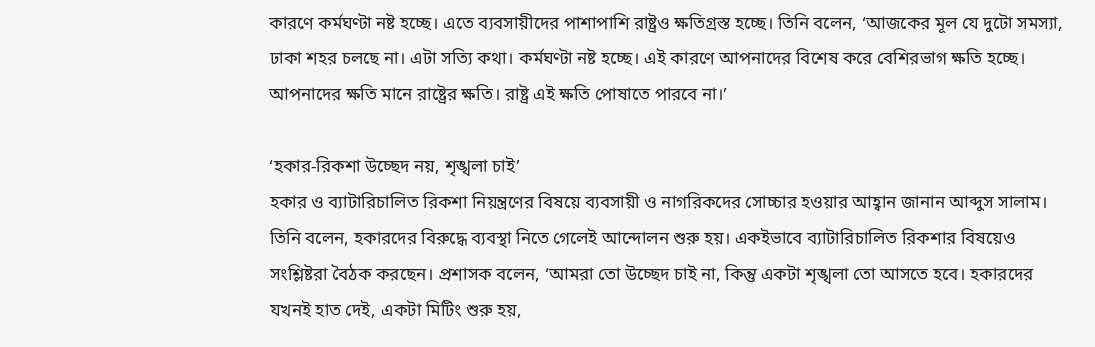কারণে কর্মঘণ্টা নষ্ট হচ্ছে। এতে ব্যবসায়ীদের পাশাপাশি রাষ্ট্রও ক্ষতিগ্রস্ত হচ্ছে। তিনি বলেন, ‘আজকের মূল যে দুটো সমস্যা, ঢাকা শহর চলছে না। এটা সত্যি কথা। কর্মঘণ্টা নষ্ট হচ্ছে। এই কারণে আপনাদের বিশেষ করে বেশিরভাগ ক্ষতি হচ্ছে। আপনাদের ক্ষতি মানে রাষ্ট্রের ক্ষতি। রাষ্ট্র এই ক্ষতি পোষাতে পারবে না।’

‘হকার-রিকশা উচ্ছেদ নয়, শৃঙ্খলা চাই’
হকার ও ব্যাটারিচালিত রিকশা নিয়ন্ত্রণের বিষয়ে ব্যবসায়ী ও নাগরিকদের সোচ্চার হওয়ার আহ্বান জানান আব্দুস সালাম। তিনি বলেন, হকারদের বিরুদ্ধে ব্যবস্থা নিতে গেলেই আন্দোলন শুরু হয়। একইভাবে ব্যাটারিচালিত রিকশার বিষয়েও সংশ্লিষ্টরা বৈঠক করছেন। প্রশাসক বলেন, ‘আমরা তো উচ্ছেদ চাই না, কিন্তু একটা শৃঙ্খলা তো আসতে হবে। হকারদের যখনই হাত দেই, একটা মিটিং শুরু হয়,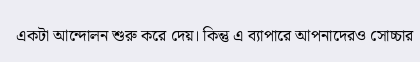একটা আন্দোলন শুরু করে দেয়। কিন্তু এ ব্যাপারে আপনাদেরও সোচ্চার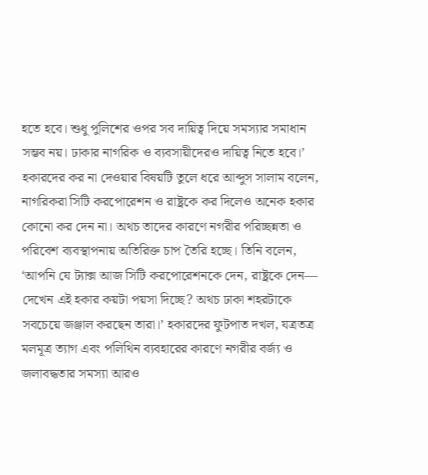হতে হবে। শুধু পুলিশের ওপর সব দায়িত্ব দিয়ে সমস্যার সমাধান সম্ভব নয়। ঢাকার নাগরিক ও ব্যবসায়ীদেরও দায়িত্ব নিতে হবে।’ হকারদের কর না দেওয়ার বিষয়টি তুলে ধরে আব্দুস সালাম বলেন, নাগরিকরা সিটি করপোরেশন ও রাষ্ট্রকে কর দিলেও অনেক হকার কোনো কর দেন না। অথচ তাদের কারণে নগরীর পরিচ্ছন্নতা ও পরিবেশ ব্যবস্থাপনায় অতিরিক্ত চাপ তৈরি হচ্ছে। তিনি বলেন, ‘আপনি যে ট্যাক্স আজ সিটি করপোরেশনকে দেন, রাষ্ট্রকে দেন— দেখেন এই হকার কয়টা পয়সা দিচ্ছে? অথচ ঢাকা শহরটাকে সবচেয়ে জঞ্জাল করছেন তারা।’ হকারদের ফুটপাত দখল, যত্রতত্র মলমূত্র ত্যাগ এবং পলিথিন ব্যবহারের কারণে নগরীর বর্জ্য ও জলাবদ্ধতার সমস্যা আরও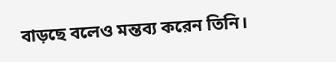বাড়ছে বলেও মন্তব্য করেন তিনি।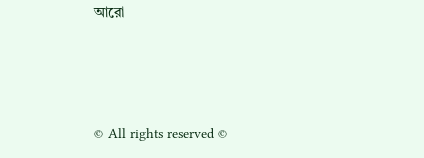আরো






© All rights reserved ©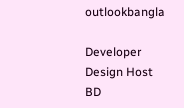outlookbangla

Developer Design Host BD